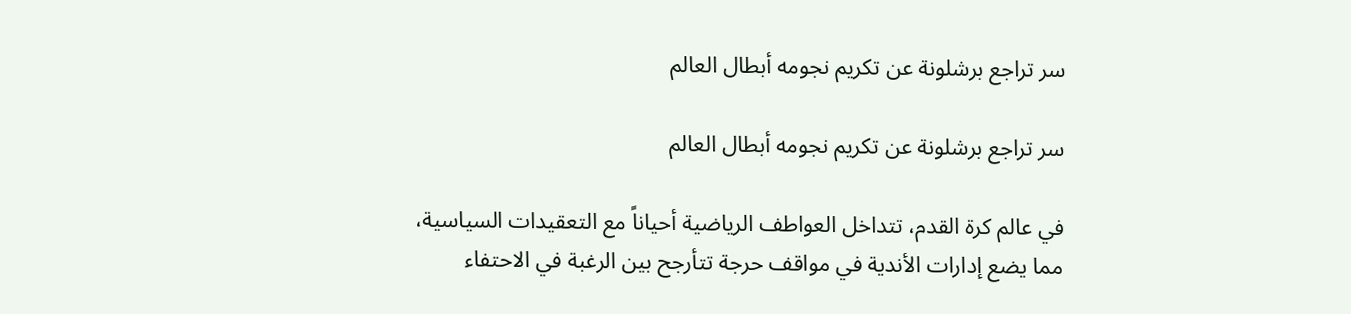سر تراجع برشلونة عن تكريم نجومه أبطال العالم

سر تراجع برشلونة عن تكريم نجومه أبطال العالم

في عالم كرة القدم، تتداخل العواطف الرياضية أحياناً مع التعقيدات السياسية، مما يضع إدارات الأندية في مواقف حرجة تتأرجح بين الرغبة في الاحتفاء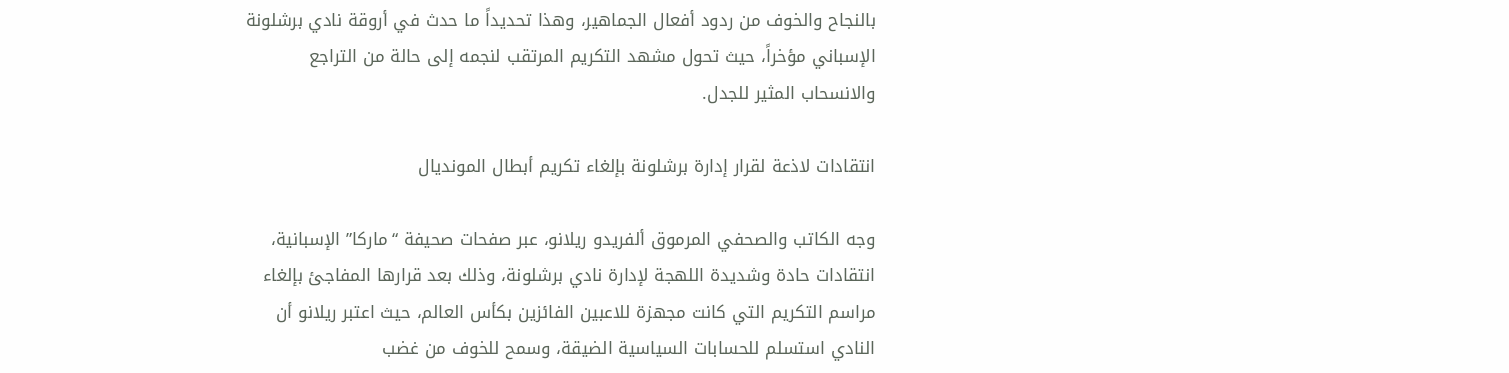بالنجاح والخوف من ردود أفعال الجماهير، وهذا تحديداً ما حدث في أروقة نادي برشلونة الإسباني مؤخراً، حيث تحول مشهد التكريم المرتقب لنجمه إلى حالة من التراجع والانسحاب المثير للجدل.

انتقادات لاذعة لقرار إدارة برشلونة بإلغاء تكريم أبطال المونديال

وجه الكاتب والصحفي المرموق ألفريدو ريلانو، عبر صفحات صحيفة “ماركا” الإسبانية، انتقادات حادة وشديدة اللهجة لإدارة نادي برشلونة، وذلك بعد قرارها المفاجئ بإلغاء مراسم التكريم التي كانت مجهزة للاعبين الفائزين بكأس العالم، حيث اعتبر ريلانو أن النادي استسلم للحسابات السياسية الضيقة، وسمح للخوف من غضب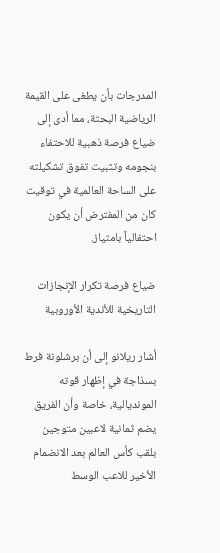المدرجات بأن يطغى على القيمة الرياضية البحتة، مما أدى إلى ضياع فرصة ذهبية للاحتفاء بنجومه وتثبيت تفوق تشكيلته على الساحة العالمية في توقيت كان من المفترض أن يكون احتفالياً بامتياز.

ضياع فرصة تكرار الإنجازات التاريخية للأندية الأوروبية

أشار ريلانو إلى أن برشلونة فرط بسذاجة في إظهار قوته المونديالية، خاصة وأن الفريق يضم ثمانية لاعبين متوجين بلقب كأس العالم بعد الانضمام الأخير للاعب الوسط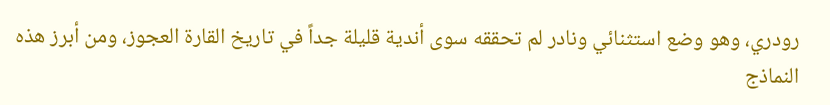رودري، وهو وضع استثنائي ونادر لم تحققه سوى أندية قليلة جداً في تاريخ القارة العجوز، ومن أبرز هذه النماذج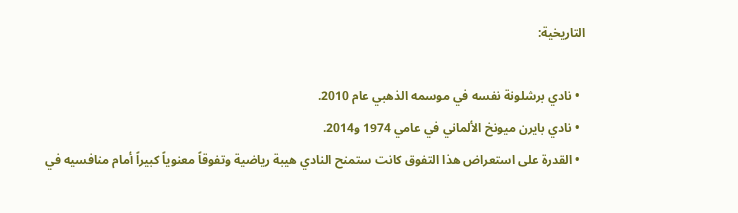التاريخية:

  • نادي برشلونة نفسه في موسمه الذهبي عام 2010.
  • نادي بايرن ميونخ الألماني في عامي 1974 و2014.
  • القدرة على استعراض هذا التفوق كانت ستمنح النادي هيبة رياضية وتفوقاً معنوياً كبيراً أمام منافسيه في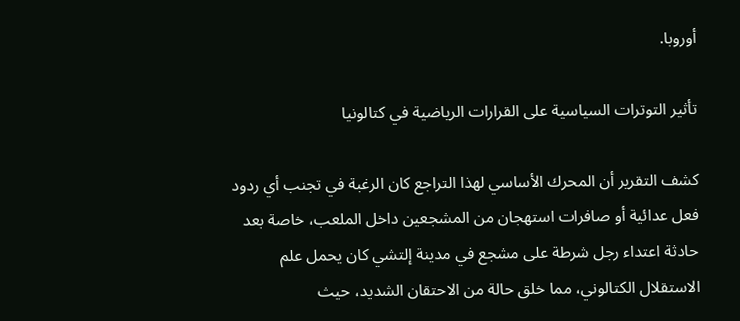أوروبا.

تأثير التوترات السياسية على القرارات الرياضية في كتالونيا

كشف التقرير أن المحرك الأساسي لهذا التراجع كان الرغبة في تجنب أي ردود فعل عدائية أو صافرات استهجان من المشجعين داخل الملعب، خاصة بعد حادثة اعتداء رجل شرطة على مشجع في مدينة إلتشي كان يحمل علم الاستقلال الكتالوني، مما خلق حالة من الاحتقان الشديد، حيث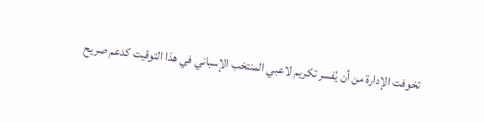تخوفت الإدارة من أن يُفسر تكريم لاعبي المنتخب الإسباني في هذا التوقيت كدعم صريح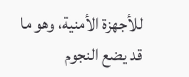للأجهزة الأمنية، وهو ما قد يضع النجوم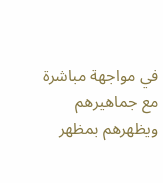في مواجهة مباشرة مع جماهيرهم ويظهرهم بمظهر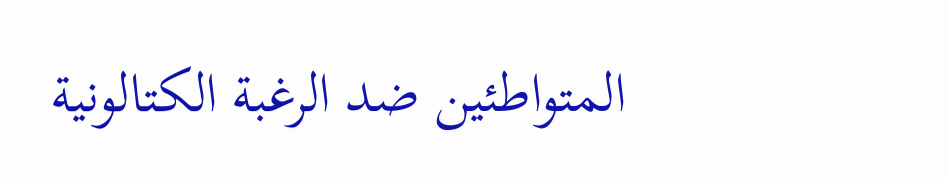المتواطئين ضد الرغبة الكتالونية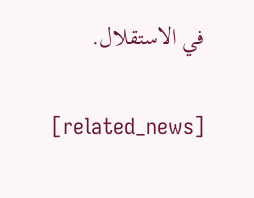في الاستقلال.

[related_news]